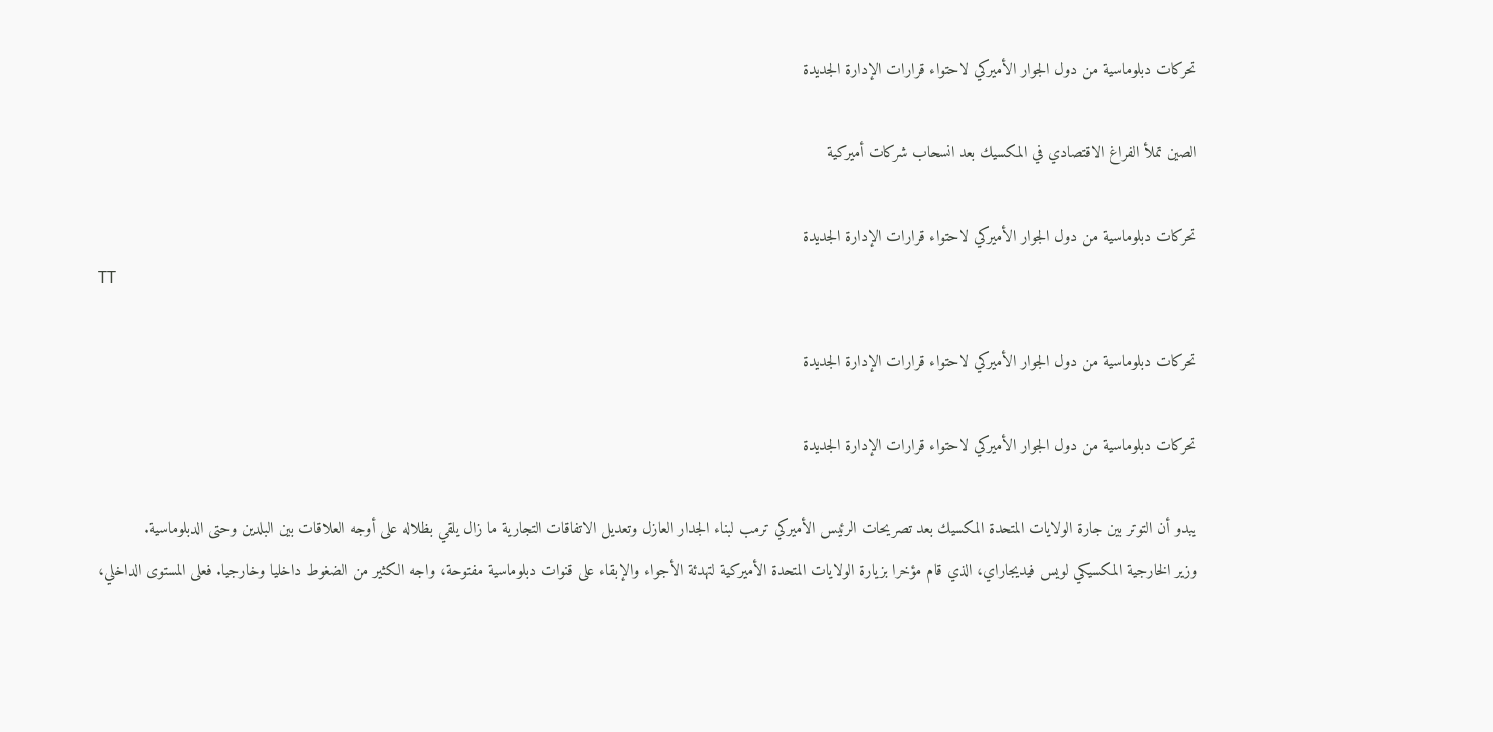تحركات دبلوماسية من دول الجوار الأميركي لاحتواء قرارات الإدارة الجديدة

الصين تملأ الفراغ الاقتصادي في المكسيك بعد انسحاب شركات أميركية

تحركات دبلوماسية من دول الجوار الأميركي لاحتواء قرارات الإدارة الجديدة
TT

تحركات دبلوماسية من دول الجوار الأميركي لاحتواء قرارات الإدارة الجديدة

تحركات دبلوماسية من دول الجوار الأميركي لاحتواء قرارات الإدارة الجديدة

يبدو أن التوتر بين جارة الولايات المتحدة المكسيك بعد تصريحات الرئيس الأميركي ترمب لبناء الجدار العازل وتعديل الاتفاقات التجارية ما زال يلقي بظلاله على أوجه العلاقات بين البلدين وحتى الدبلوماسية.
وزير الخارجية المكسيكي لويس فيديجاراي، الذي قام مؤخرا بزيارة الولايات المتحدة الأميركية لتهدئة الأجواء والإبقاء على قنوات دبلوماسية مفتوحة، واجه الكثير من الضغوط داخليا وخارجيا. فعلى المستوى الداخلي،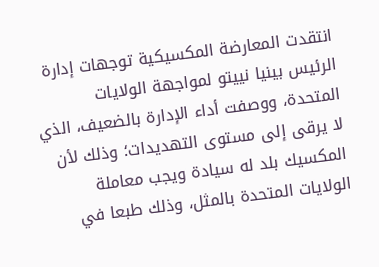انتقدت المعارضة المكسيكية توجهات إدارة الرئيس بينيا نييتو لمواجهة الولايات المتحدة، ووصفت أداء الإدارة بالضعيف، الذي لا يرقى إلى مستوى التهديدات؛ وذلك لأن المكسيك بلد له سيادة ويجب معاملة الولايات المتحدة بالمثل، وذلك طبعا في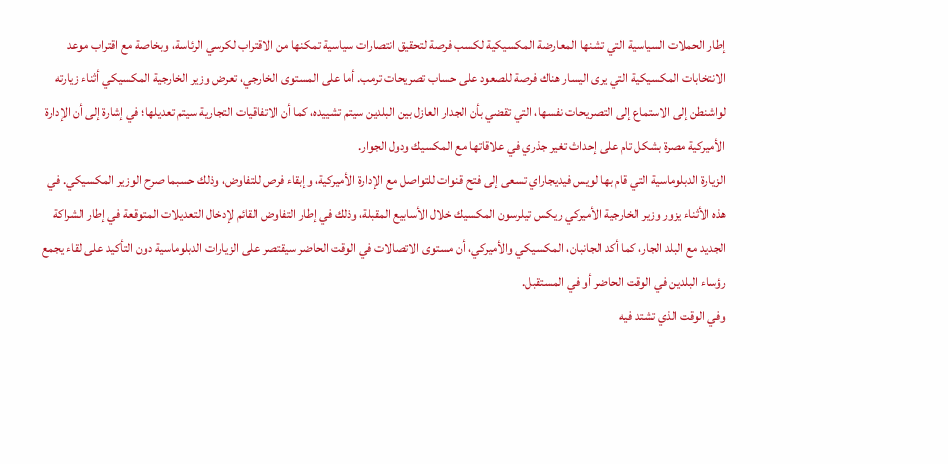إطار الحملات السياسية التي تشنها المعارضة المكسيكية لكسب فرصة لتحقيق انتصارات سياسية تمكنها من الاقتراب لكرسي الرئاسة، وبخاصة مع اقتراب موعد الانتخابات المكسيكية التي يرى اليسار هناك فرصة للصعود على حساب تصريحات ترمب. أما على المستوى الخارجي، تعرض وزير الخارجية المكسيكي أثناء زيارته لواشنطن إلى الاستماع إلى التصريحات نفسها، التي تقضي بأن الجدار العازل بين البلدين سيتم تشييده، كما أن الاتفاقيات التجارية سيتم تعديلها؛ في إشارة إلى أن الإدارة الأميركية مصرة بشكل تام على إحداث تغير جذري في علاقاتها مع المكسيك ودول الجوار.
الزيارة الدبلوماسية التي قام بها لويس فيديجاراي تسعى إلى فتح قنوات للتواصل مع الإدارة الأميركية، وإبقاء فرص للتفاوض، وذلك حسبما صرح الوزير المكسيكي. في هذه الأثناء يزور وزير الخارجية الأميركي ريكس تيلرسون المكسيك خلال الأسابيع المقبلة، وذلك في إطار التفاوض القائم لإدخال التعديلات المتوقعة في إطار الشراكة الجديد مع البلد الجار، كما أكد الجانبان، المكسيكي والأميركي، أن مستوى الاتصالات في الوقت الحاضر سيقتصر على الزيارات الدبلوماسية دون التأكيد على لقاء يجمع رؤساء البلدين في الوقت الحاضر أو في المستقبل.
وفي الوقت الذي تشتد فيه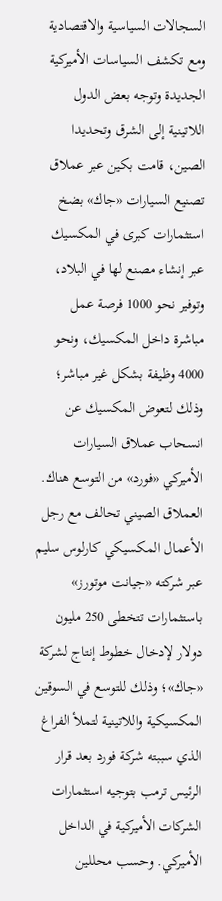السجالات السياسية والاقتصادية ومع تكشف السياسات الأميركية الجديدة وتوجه بعض الدول اللاتينية إلى الشرق وتحديدا الصين، قامت بكين عبر عملاق تصنيع السيارات «جاك» بضخ استثمارات كبرى في المكسيك عبر إنشاء مصنع لها في البلاد، وتوفير نحو 1000 فرصة عمل مباشرة داخل المكسيك، ونحو 4000 وظيفة بشكل غير مباشر؛ وذلك لتعوض المكسيك عن انسحاب عملاق السيارات الأميركي «فورد» من التوسع هناك.
العملاق الصيني تحالف مع رجل الأعمال المكسيكي كارلوس سليم عبر شركته «جيانت موتورز» باستثمارات تتخطى 250 مليون دولار لإدخال خطوط إنتاج لشركة «جاك»؛ وذلك للتوسع في السوقين المكسيكية واللاتينية لتملأ الفراغ الذي سببته شركة فورد بعد قرار الرئيس ترمب بتوجيه استثمارات الشركات الأميركية في الداخل الأميركي. وحسب محللين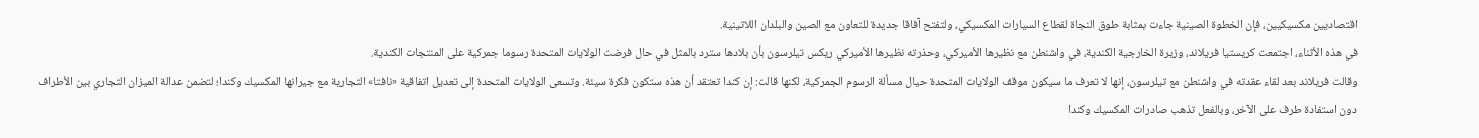اقتصاديين مكسيكيين، فإن الخطوة الصينية جاءت بمثابة طوق النجاة لقطاع السيارات المكسيكي، ولتفتح آفاقا جديدة للتعاون مع الصين والبلدان اللاتينية.
في هذه الأثناء، اجتمعت كريستيا فريلاند، وزيرة الخارجية الكندية، في واشنطن مع نظيرها الأميركي، وحذرته نظيرها الأميركي ريكس تيلرسون بأن بلادها سترد بالمثل في حال فرضت الولايات المتحدة رسوما جمركية على المنتجات الكندية.
وقالت فريلاند بعد لقاء عقدته في واشنطن مع تيلرسون، إنها لا تعرف ما سيكون موقف الولايات المتحدة حيال مسألة الرسوم الجمركية، لكنها قالت: إن كندا تعتقد أن هذه ستكون فكرة سيئة. وتسعى الولايات المتحدة إلى تعديل اتفاقية «نافتا» التجارية مع جيرانها المكسيك وكندا؛ لتضمن عدالة الميزان التجاري بين الأطراف دون استفادة طرف على الآخر، وبالفعل تذهب صادرات المكسيك وكندا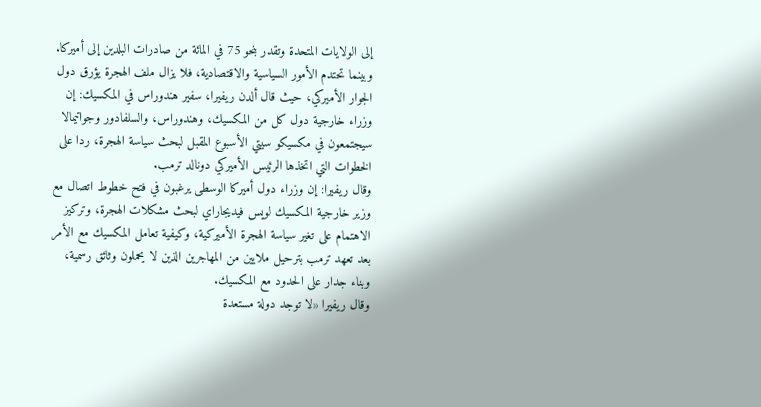إلى الولايات المتحدة وتقدر بنحو 75 في المائة من صادرات البلدين إلى أميركا.
وبينما تحتدم الأمور السياسية والاقتصادية، فلا يزال ملف الهجرة يؤرق دول الجوار الأميركي، حيث قال ألدن ريفيرا، سفير هندوراس في المكسيك: إن وزراء خارجية دول كل من المكسيك، وهندوراس، والسلفادور وجواتيمالا سيجتمعون في مكسيكو سيتي الأسبوع المقبل لبحث سياسة الهجرة، ردا على الخطوات التي اتخذها الرئيس الأميركي دونالد ترمب.
وقال ريفيرا: إن وزراء دول أميركا الوسطى يرغبون في فتح خطوط اتصال مع وزير خارجية المكسيك لويس فيديجاراي لبحث مشكلات الهجرة، وتركيز الاهتمام على تغير سياسة الهجرة الأميركية، وكيفية تعامل المكسيك مع الأمر بعد تعهد ترمب بترحيل ملايين من المهاجرين الذين لا يحملون وثائق رسمية، وبناء جدار على الحدود مع المكسيك.
وقال ريفيرا «لا توجد دولة مستعدة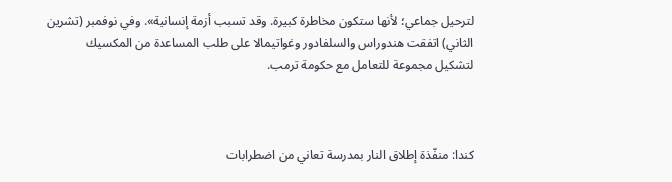لترحيل جماعي؛ لأنها ستكون مخاطرة كبيرة. وقد تسبب أزمة إنسانية». وفي نوفمبر (تشرين الثاني) اتفقت هندوراس والسلفادور وغواتيمالا على طلب المساعدة من المكسيك لتشكيل مجموعة للتعامل مع حكومة ترمب.



كندا: منفّذة إطلاق النار بمدرسة تعاني من اضطرابات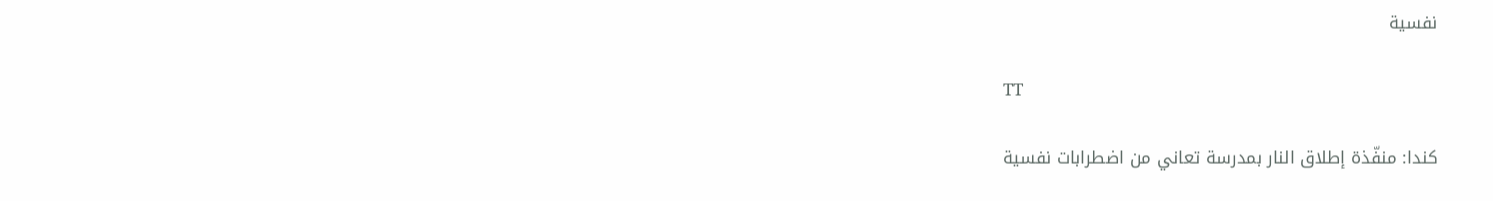نفسية

TT

كندا: منفّذة إطلاق النار بمدرسة تعاني من اضطرابات نفسية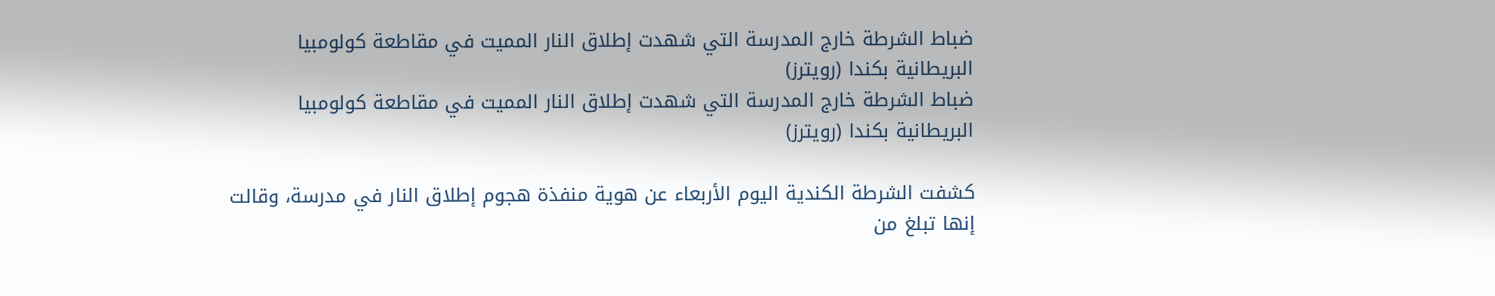ضباط الشرطة خارج المدرسة التي شهدت إطلاق النار المميت في مقاطعة كولومبيا البريطانية بكندا (رويترز)
ضباط الشرطة خارج المدرسة التي شهدت إطلاق النار المميت في مقاطعة كولومبيا البريطانية بكندا (رويترز)

كشفت الشرطة الكندية اليوم الأربعاء عن هوية منفذة هجوم إطلاق النار في مدرسة، وقالت إنها تبلغ من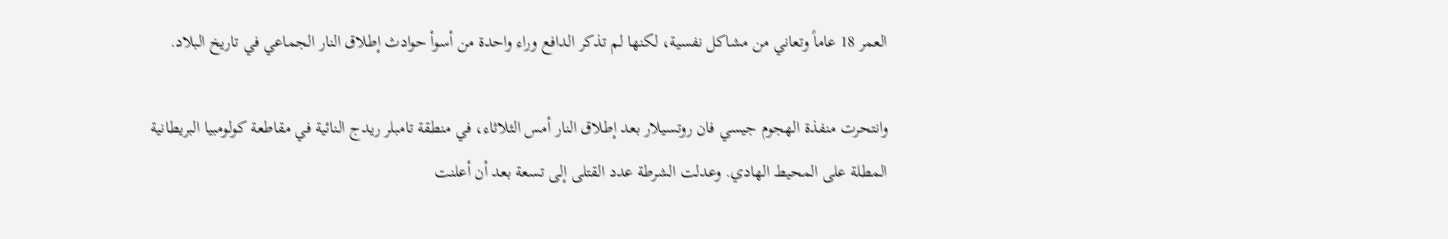العمر 18 عاماً وتعاني من مشاكل نفسية، لكنها لم تذكر الدافع وراء واحدة من أسوأ حوادث إطلاق النار الجماعي في تاريخ البلاد.

وانتحرت منفذة الهجوم جيسي فان روتسيلار بعد إطلاق النار أمس الثلاثاء، في منطقة تامبلر ريدج النائية في مقاطعة كولومبيا البريطانية المطلة على المحيط الهادي. وعدلت الشرطة عدد القتلى إلى تسعة بعد أن أعلنت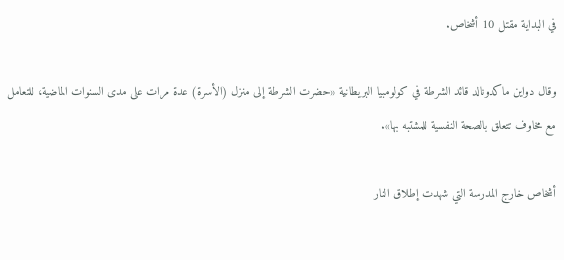في البداية مقتل 10 أشخاص.

وقال دواين ماكدونالد قائد الشرطة في كولومبيا البريطانية «حضرت الشرطة إلى منزل (الأسرة) عدة مرات على مدى السنوات الماضية، للتعامل مع مخاوف تتعلق بالصحة النفسية للمشتبه بها».

أشخاص خارج المدرسة التي شهدت إطلاق النار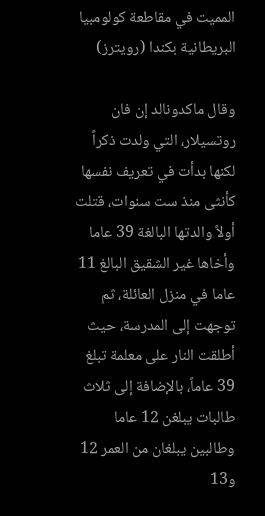المميت في مقاطعة كولومبيا البريطانية بكندا (رويترز)

وقال ماكدونالد إن فان روتسيلار، التي ولدت ذكراً لكنها بدأت في تعريف نفسها كأنثى منذ ست سنوات، قتلت أولاً والدتها البالغة 39 عاما وأخاها غير الشقيق البالغ 11 عاما في منزل العائلة، ثم توجهت إلى المدرسة، حيث أطلقت النار على معلمة تبلغ 39 عاماً، بالإضافة إلى ثلاث طالبات يبلغن 12 عاما وطالبين يبلغان من العمر 12 و13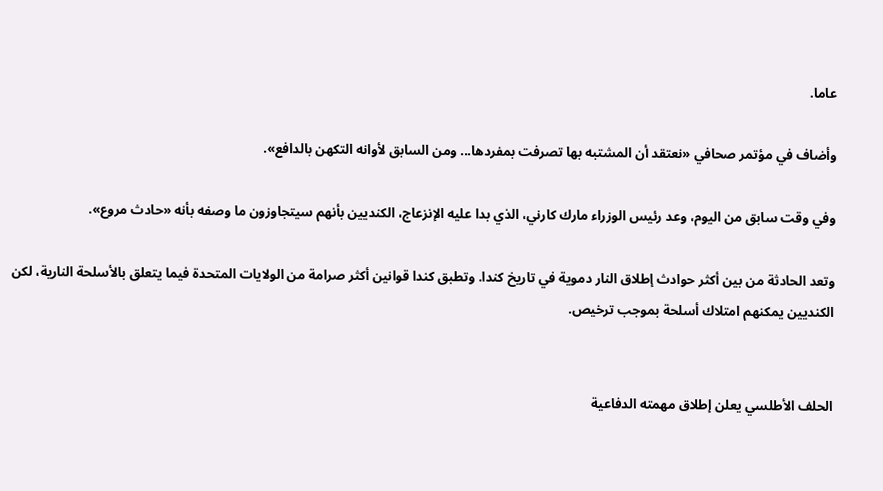عاما.

وأضاف في مؤتمر صحافي «نعتقد أن المشتبه بها تصرفت بمفردها... ومن السابق لأوانه التكهن بالدافع».

وفي وقت سابق من اليوم، وعد رئيس الوزراء مارك كارني، الذي بدا عليه الإنزعاج، الكنديين بأنهم سيتجاوزون ما وصفه بأنه «حادث مروع».

وتعد الحادثة من بين أكثر حوادث إطلاق النار دموية في تاريخ كندا. وتطبق كندا قوانين أكثر صرامة من الولايات المتحدة فيما يتعلق بالأسلحة النارية، لكن الكنديين يمكنهم امتلاك أسلحة بموجب ترخيص.


الحلف الأطلسي يعلن إطلاق مهمته الدفاعية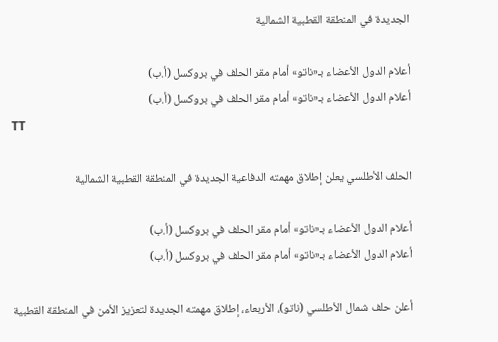الجديدة في المنطقة القطبية الشمالية

أعلام الدول الأعضاء بـ«ناتو» أمام مقر الحلف في بروكسل (أ.ب)
أعلام الدول الأعضاء بـ«ناتو» أمام مقر الحلف في بروكسل (أ.ب)
TT

الحلف الأطلسي يعلن إطلاق مهمته الدفاعية الجديدة في المنطقة القطبية الشمالية

أعلام الدول الأعضاء بـ«ناتو» أمام مقر الحلف في بروكسل (أ.ب)
أعلام الدول الأعضاء بـ«ناتو» أمام مقر الحلف في بروكسل (أ.ب)

أعلن حلف شمال الأطلسي (ناتو)، الأربعاء، إطلاق مهمته الجديدة لتعزيز الأمن في المنطقة القطبية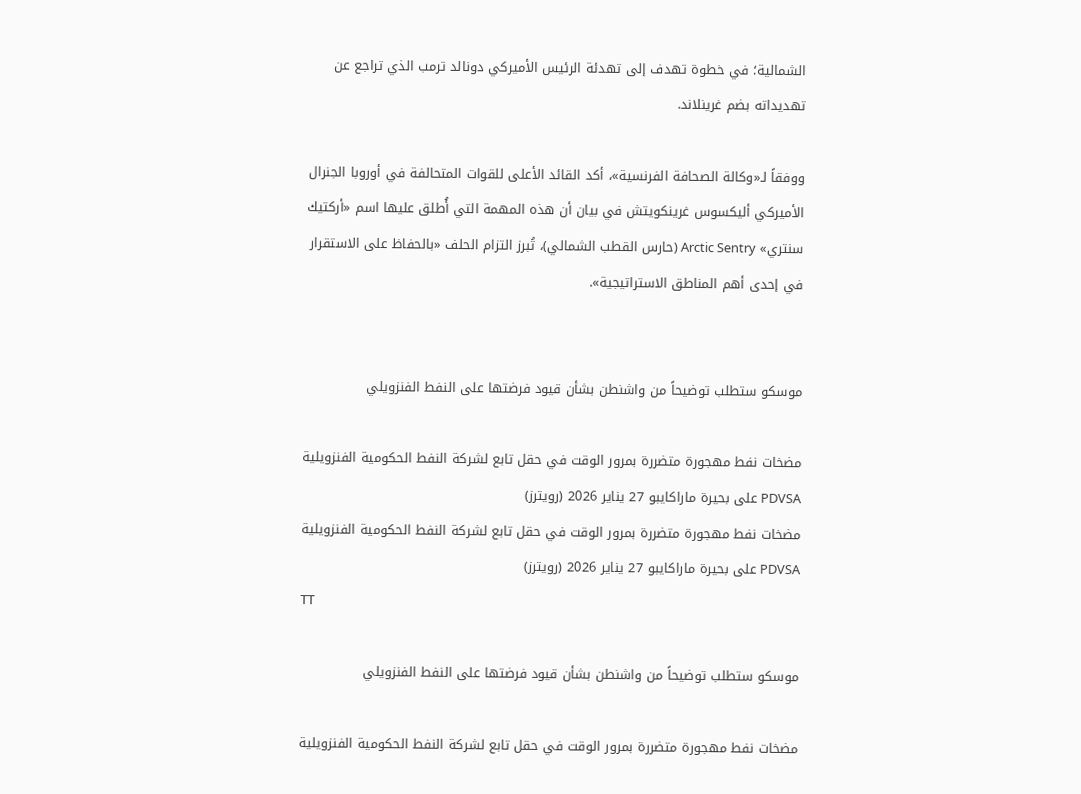الشمالية؛ في خطوة تهدف إلى تهدئة الرئيس الأميركي دونالد ترمب الذي تراجع عن تهديداته بضم غرينلاند.

ووفقاً لـ«وكالة الصحافة الفرنسية»، أكد القائد الأعلى للقوات المتحالفة في أوروبا الجنرال الأميركي أليكسوس غرينكويتش في بيان أن هذه المهمة التي أُطلق عليها اسم «أركتيك سنتري» Arctic Sentry (حارس القطب الشمالي)، تُبرز التزام الحلف «بالحفاظ على الاستقرار في إحدى أهم المناطق الاستراتيجية».


موسكو ستطلب توضيحاً من واشنطن بشأن قيود فرضتها على النفط الفنزويلي

مضخات نفط مهجورة متضررة بمرور الوقت في حقل تابع لشركة النفط الحكومية الفنزويلية PDVSA على بحيرة ماراكايبو 27 يناير 2026 (رويترز)
مضخات نفط مهجورة متضررة بمرور الوقت في حقل تابع لشركة النفط الحكومية الفنزويلية PDVSA على بحيرة ماراكايبو 27 يناير 2026 (رويترز)
TT

موسكو ستطلب توضيحاً من واشنطن بشأن قيود فرضتها على النفط الفنزويلي

مضخات نفط مهجورة متضررة بمرور الوقت في حقل تابع لشركة النفط الحكومية الفنزويلية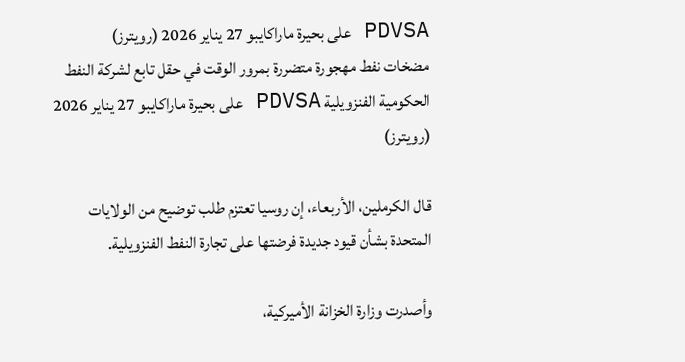PDVSA على بحيرة ماراكايبو 27 يناير 2026 (رويترز)
مضخات نفط مهجورة متضررة بمرور الوقت في حقل تابع لشركة النفط الحكومية الفنزويلية PDVSA على بحيرة ماراكايبو 27 يناير 2026 (رويترز)

قال الكرملين، الأربعاء، إن روسيا تعتزم طلب توضيح من الولايات المتحدة بشأن قيود جديدة فرضتها على تجارة النفط الفنزويلية.

وأصدرت وزارة الخزانة الأميركية،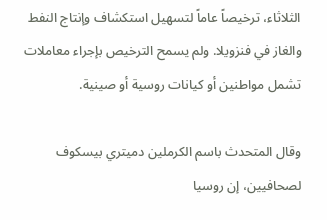الثلاثاء، ترخيصاً عاماً لتسهيل استكشاف وإنتاج النفط والغاز في فنزويلا. ولم يسمح الترخيص بإجراء معاملات تشمل مواطنين أو كيانات روسية أو صينية.

وقال المتحدث باسم الكرملين دميتري بيسكوف لصحافيين، إن روسيا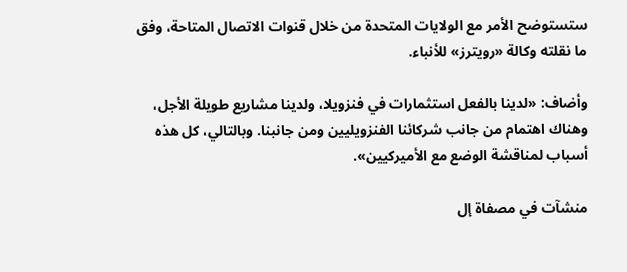ستستوضح الأمر مع الولايات المتحدة من خلال قنوات الاتصال المتاحة، وفق ما نقلته وكالة «رويترز» للأنباء.

وأضاف: «لدينا بالفعل استثمارات في فنزويلا، ولدينا مشاريع طويلة الأجل، وهناك اهتمام من جانب شركائنا الفنزويليين ومن جانبنا. وبالتالي، كل هذه أسباب لمناقشة الوضع مع الأميركيين».

منشآت في مصفاة إل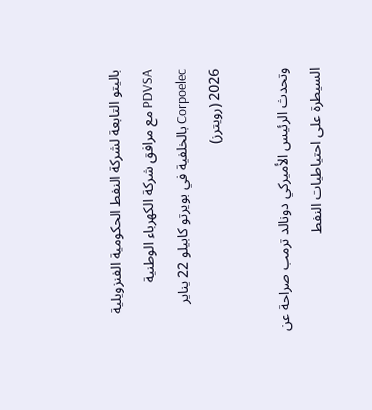باليتو التابعة لشركة النفط الحكومية الفنزويلية PDVSA مع مرافق شركة الكهرباء الوطنية Corpoelec بالخلفية في بويرتو كابيلو 22 يناير 2026 (رويترز)

وتحدث الرئيس الأميركي دونالد ترمب صراحة عن السيطرة على احتياطيات النفط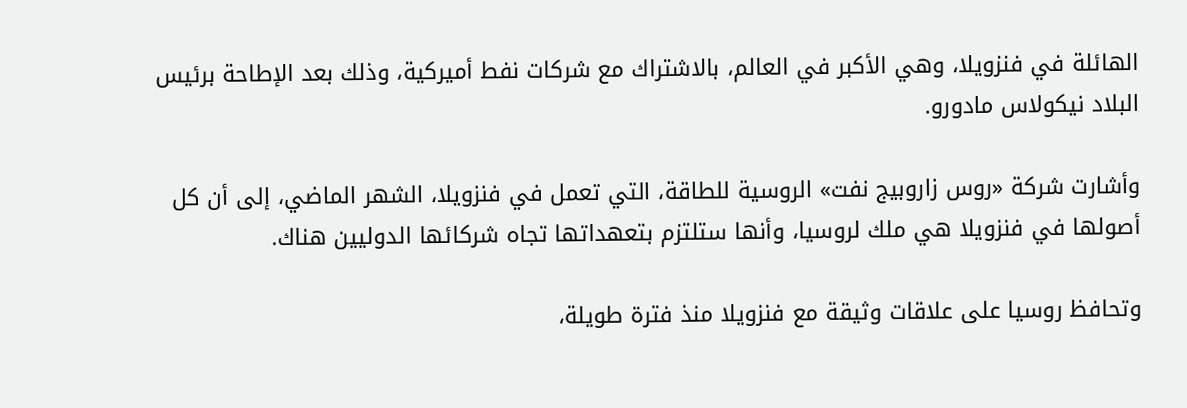الهائلة في فنزويلا، وهي الأكبر في العالم، بالاشتراك مع شركات نفط أميركية، وذلك بعد الإطاحة برئيس البلاد نيكولاس مادورو.

وأشارت شركة «روس زاروبيج نفت» الروسية للطاقة، التي تعمل في فنزويلا، الشهر الماضي، إلى أن كل أصولها في فنزويلا هي ملك لروسيا، وأنها ستلتزم بتعهداتها تجاه شركائها الدوليين هناك.

وتحافظ روسيا على علاقات وثيقة مع فنزويلا منذ فترة طويلة،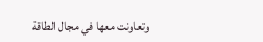وتعاونت معها في مجال الطاقة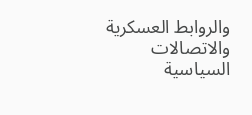والروابط العسكرية والاتصالات السياسية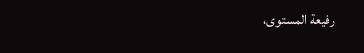رفيعة المستوى،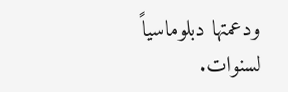ودعمتها دبلوماسياً لسنوات.